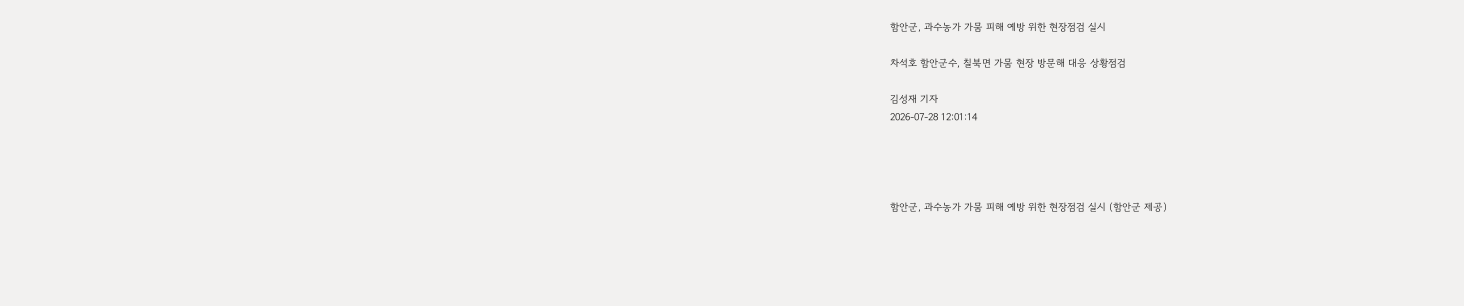함안군, 과수농가 가뭄 피해 예방 위한 현장점검 실시

차석호 함안군수, 칠북면 가뭄 현장 방문해 대응 상황점검

김성재 기자
2026-07-28 12:01:14




함안군, 과수농가 가뭄 피해 예방 위한 현장점검 실시 (함안군 제공)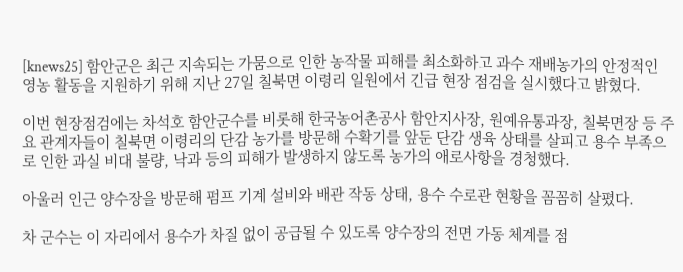[knews25] 함안군은 최근 지속되는 가뭄으로 인한 농작물 피해를 최소화하고 과수 재배농가의 안정적인 영농 활동을 지원하기 위해 지난 27일 칠북면 이령리 일원에서 긴급 현장 점검을 실시했다고 밝혔다.

이번 현장점검에는 차석호 함안군수를 비롯해 한국농어촌공사 함안지사장, 원예유통과장, 칠북면장 등 주요 관계자들이 칠북면 이령리의 단감 농가를 방문해 수확기를 앞둔 단감 생육 상태를 살피고 용수 부족으로 인한 과실 비대 불량, 낙과 등의 피해가 발생하지 않도록 농가의 애로사항을 경청했다.

아울러 인근 양수장을 방문해 펌프 기계 설비와 배관 작동 상태, 용수 수로관 현황을 꼼꼼히 살폈다.

차 군수는 이 자리에서 용수가 차질 없이 공급될 수 있도록 양수장의 전면 가동 체계를 점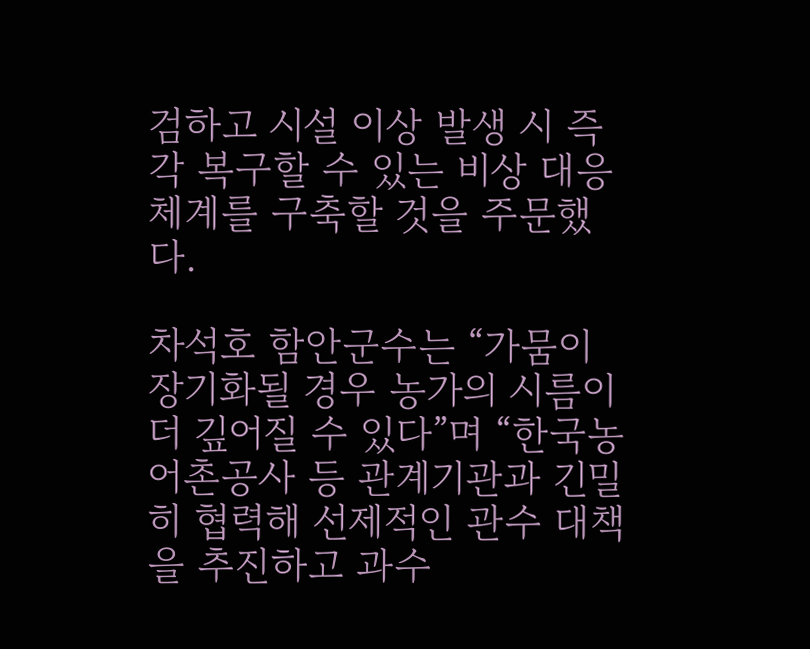검하고 시설 이상 발생 시 즉각 복구할 수 있는 비상 대응체계를 구축할 것을 주문했다.

차석호 함안군수는 “가뭄이 장기화될 경우 농가의 시름이 더 깊어질 수 있다”며 “한국농어촌공사 등 관계기관과 긴밀히 협력해 선제적인 관수 대책을 추진하고 과수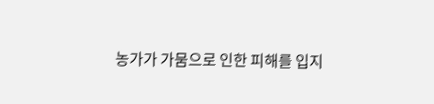농가가 가뭄으로 인한 피해를 입지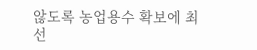않도록 농업용수 확보에 최선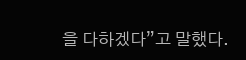을 다하겠다”고 말했다.